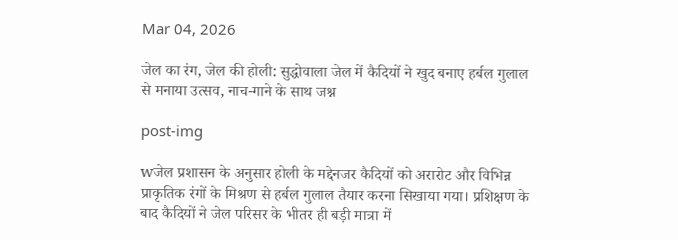Mar 04, 2026

जेल का रंग, जेल की होली: सुद्धोवाला जेल में कैदियों ने खुद बनाए हर्बल गुलाल से मनाया उत्सव, नाच-गाने के साथ जश्न

post-img

wजेल प्रशासन के अनुसार होली के मद्देनजर कैदियों को अरारोट और विभिन्न प्राकृतिक रंगों के मिश्रण से हर्बल गुलाल तैयार करना सिखाया गया। प्रशिक्षण के बाद कैदियों ने जेल परिसर के भीतर ही बड़ी मात्रा में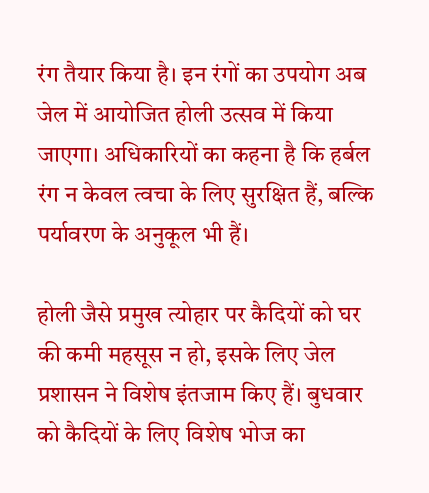रंग तैयार किया है। इन रंगों का उपयोग अब जेल में आयोजित होली उत्सव में किया जाएगा। अधिकारियों का कहना है कि हर्बल रंग न केवल त्वचा के लिए सुरक्षित हैं, बल्कि पर्यावरण के अनुकूल भी हैं।

होली जैसे प्रमुख त्योहार पर कैदियों को घर की कमी महसूस न हो, इसके लिए जेल प्रशासन ने विशेष इंतजाम किए हैं। बुधवार को कैदियों के लिए विशेष भोज का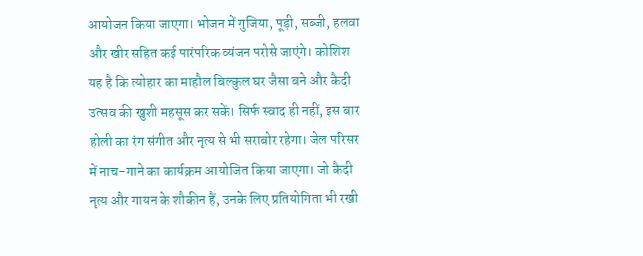आयोजन किया जाएगा। भोजन में गुजिया, पूड़ी, सब्जी, हलवा और खीर सहित कई पारंपरिक व्यंजन परोसे जाएंगे। कोशिश यह है कि त्योहार का माहौल बिल्कुल घर जैसा बने और कैदी उत्सव की खुशी महसूस कर सकें। सिर्फ स्वाद ही नहीं, इस बार होली का रंग संगीत और नृत्य से भी सराबोर रहेगा। जेल परिसर में नाच-गाने का कार्यक्रम आयोजित किया जाएगा। जो कैदी नृत्य और गायन के शौकीन हैं, उनके लिए प्रतियोगिता भी रखी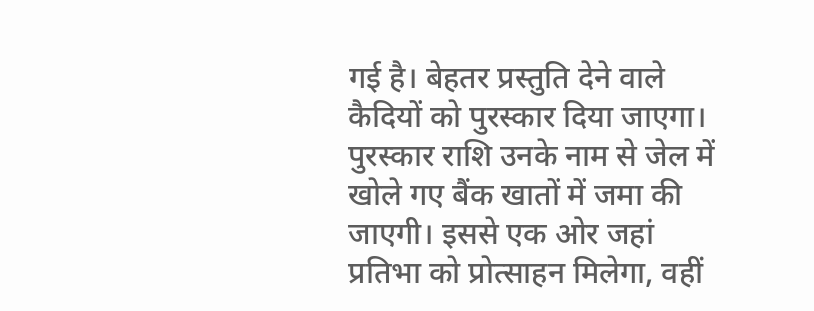गई है। बेहतर प्रस्तुति देने वाले कैदियों को पुरस्कार दिया जाएगा। पुरस्कार राशि उनके नाम से जेल में खोले गए बैंक खातों में जमा की जाएगी। इससे एक ओर जहां प्रतिभा को प्रोत्साहन मिलेगा, वहीं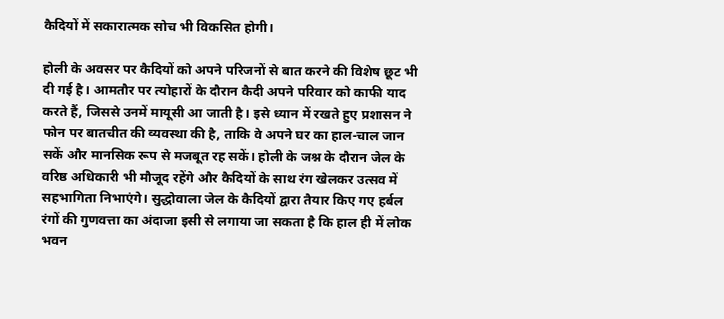कैदियों में सकारात्मक सोच भी विकसित होगी।

होली के अवसर पर कैदियों को अपने परिजनों से बात करने की विशेष छूट भी दी गई है। आमतौर पर त्योहारों के दौरान कैदी अपने परिवार को काफी याद करते हैं, जिससे उनमें मायूसी आ जाती है। इसे ध्यान में रखते हुए प्रशासन ने फोन पर बातचीत की व्यवस्था की है, ताकि वे अपने घर का हाल-चाल जान सकें और मानसिक रूप से मजबूत रह सकें। होली के जश्न के दौरान जेल के वरिष्ठ अधिकारी भी मौजूद रहेंगे और कैदियों के साथ रंग खेलकर उत्सव में सहभागिता निभाएंगे। सुद्धोवाला जेल के कैदियों द्वारा तैयार किए गए हर्बल रंगों की गुणवत्ता का अंदाजा इसी से लगाया जा सकता है कि हाल ही में लोक भवन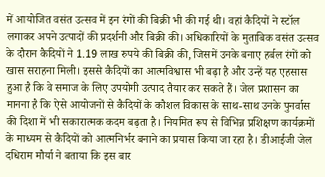में आयोजित वसंत उत्सव में इन रंगों की बिक्री भी की गई थी। वहां कैदियों ने स्टॉल लगाकर अपने उत्पादों की प्रदर्शनी और बिक्री की। अधिकारियों के मुताबिक वसंत उत्सव के दौरान कैदियों ने 1.19 लाख रुपये की बिक्री की, जिसमें उनके बनाए हर्बल रंगों को खास सराहना मिली। इससे कैदियों का आत्मविश्वास भी बढ़ा है और उन्हें यह एहसास हुआ है कि वे समाज के लिए उपयोगी उत्पाद तैयार कर सकते हैं। जेल प्रशासन का मानना है कि ऐसे आयोजनों से कैदियों के कौशल विकास के साथ-साथ उनके पुनर्वास की दिशा में भी सकारात्मक कदम बढ़ता है। नियमित रूप से विभिन्न प्रशिक्षण कार्यक्रमों के माध्यम से कैदियों को आत्मनिर्भर बनाने का प्रयास किया जा रहा है। डीआईजी जेल दधिराम मौर्या ने बताया कि इस बार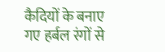कैदियों के बनाए गए हर्बल रंगों से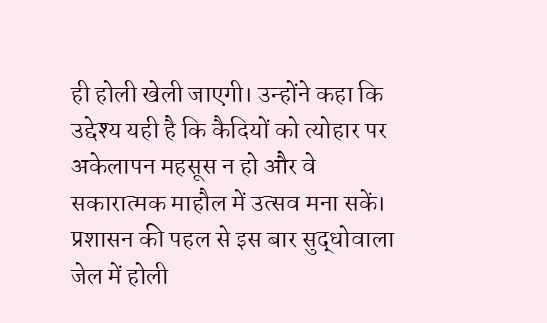ही होली खेली जाएगी। उन्होंने कहा कि उद्देश्य यही है कि कैदियों को त्योहार पर अकेलापन महसूस न हो और वे सकारात्मक माहौल में उत्सव मना सकें। प्रशासन की पहल से इस बार सुद्धोवाला जेल में होली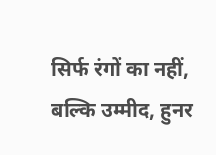सिर्फ रंगों का नहीं, बल्कि उम्मीद, हुनर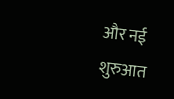और नई शुरुआत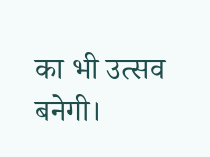का भी उत्सव बनेगी।